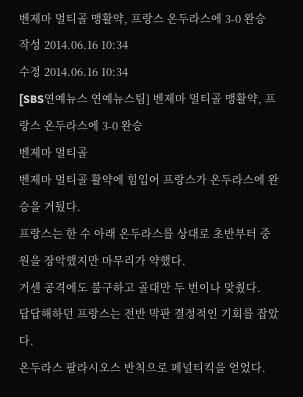벤제마 멀티골 맹활약, 프랑스 온두라스에 3-0 완승
작성 2014.06.16 10:34
수정 2014.06.16 10:34
[SBS연예뉴스 연예뉴스팀] 벤제마 멀티골 맹활약, 프랑스 온두라스에 3-0 완승
벤제마 멀티골
벤제마 멀티골 활약에 힘입어 프랑스가 온두라스에 완승을 거뒀다.
프랑스는 한 수 아래 온두라스를 상대로 초반부터 중원을 장악했지만 마무리가 약했다.
거센 공격에도 불구하고 골대만 두 번이나 맞췄다.
답답해하던 프랑스는 전반 막판 결정적인 기회를 잡았다.
온두라스 팔라시오스 반칙으로 페널티킥을 얻었다.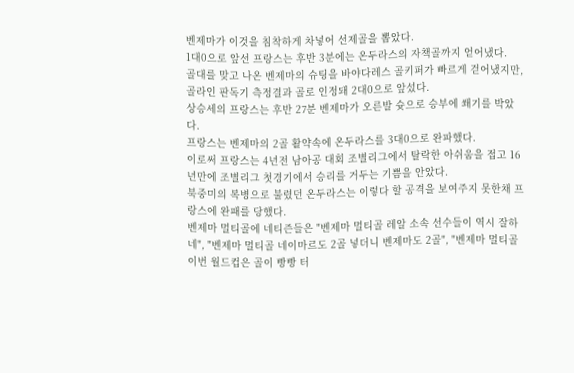벤제마가 이것을 침착하게 차넣어 선제골을 뽑았다.
1대0으로 앞선 프랑스는 후반 3분에는 온두라스의 자책골까지 얻어냈다.
골대를 맞고 나온 벤제마의 슈팅을 바야다레스 골키퍼가 빠르게 걷어냈지만, 골라인 판독기 측정결과 골로 인정돼 2대0으로 앞섰다.
상승세의 프랑스는 후반 27분 벤제마가 오른발 슛으로 승부에 쐐기를 박았다.
프랑스는 벤제마의 2골 활약속에 온두라스를 3대0으로 완파했다.
이로써 프랑스는 4년전 남아공 대회 조별리그에서 탈락한 아쉬움을 접고 16년만에 조별리그 첫경기에서 승리를 거두는 기쁨을 안았다.
북중미의 복병으로 불렸던 온두라스는 이렇다 할 공격을 보여주지 못한채 프랑스에 완패를 당했다.
벤제마 멀티골에 네티즌들은 "벤제마 멀티골 레알 소속 선수들이 역시 잘하네", "벤제마 멀티골 네이마르도 2골 넣더니 벤제마도 2골", "벤제마 멀티골 이번 월드컵은 골이 빵빵 터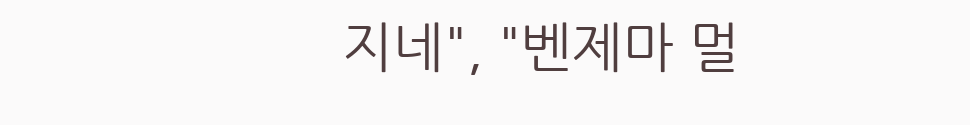지네", "벤제마 멀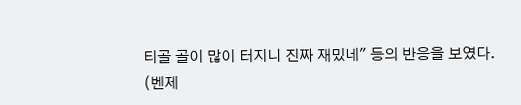티골 골이 많이 터지니 진짜 재밌네" 등의 반응을 보였다.
(벤제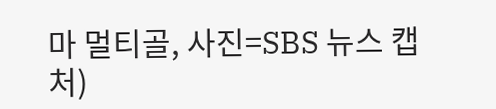마 멀티골, 사진=SBS 뉴스 캡처)